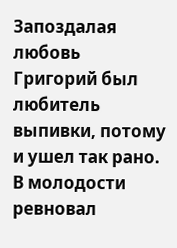Запоздалая любовь
Григорий был любитель выпивки, потому и ушел так рано. В молодости ревновал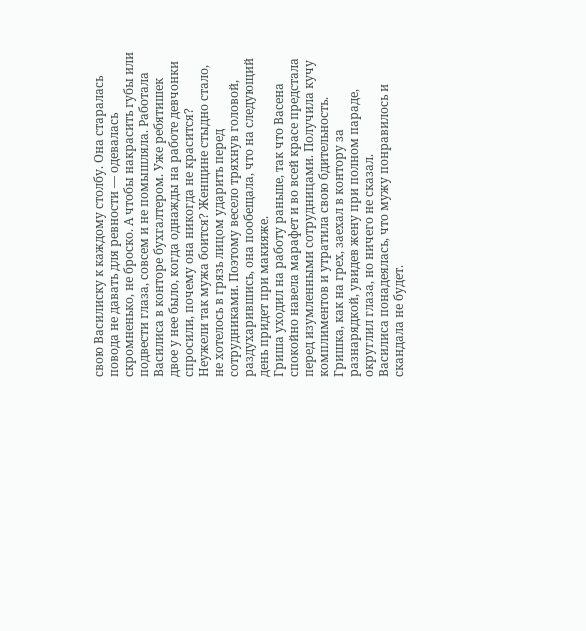свою Василиску к каждому столбу. Она старалась повода не давать для ревности — одевалась скромненько, не броско. А чтобы накрасить губы или подвести глаза, совсем и не помышляла. Работала Василиса в конторе бухгалтером. Уже ребятишек двое у нее было, когда однажды на работе девчонки спросили, почему она никогда не красится? Неужели так мужа боится? Женщине стыдно стало, не хотелось в грязь лицом ударить перед сотрудниками. Поэтому весело тряхнув головой, раздухарившись, она пообещала, что на следующий день придет при макияже.
Гриша уходил на работу раньше, так что Васена спокойно навела марафет и во всей красе предстала перед изумленными сотрудницами. Получила кучу комплиментов и утратила свою бдительность. Гришка, как на грех, заехал в контору за разнарядкой, увидев жену при полном параде, округлил глаза, но ничего не сказал.
Василиса понадеялась, что мужу понравилось и скандала не будет.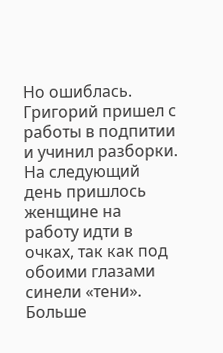Но ошиблась. Григорий пришел с работы в подпитии и учинил разборки. На следующий день пришлось женщине на работу идти в очках, так как под обоими глазами синели «тени». Больше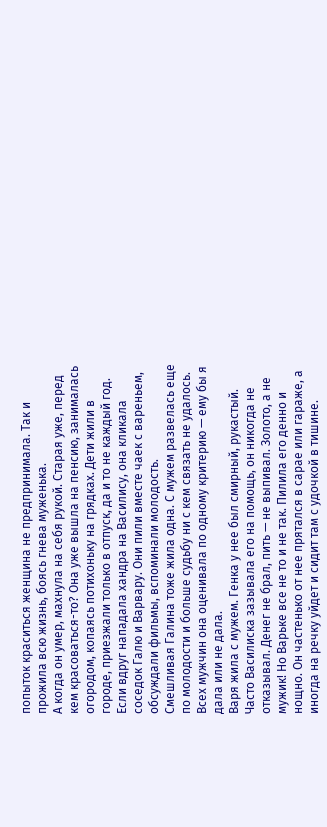попыток краситься женщина не предпринимала. Так и прожила всю жизнь, боясь гнева муженька.
А когда он умер, махнула на себя рукой. Старая уже, перед кем красоваться-то? Она уже вышла на пенсию, занималась огородом, копаясь потихоньку на грядках. Дети жили в городе, приезжали только в отпуск, да и то не каждый год.
Если вдруг нападала хандра на Василису, она кликала соседок Галю и Варвару. Они пили вместе чаек с вареньем, обсуждали фильмы, вспоминали молодость.
Смешливая Галина тоже жила одна. С мужем развелась еще по молодости и больше судьбу ни с кем связать не удалось. Всех мужчин она оценивала по одному критерию — ему бы я дала или не дала.
Варя жила с мужем. Генка у нее был смирный, рукастый. Часто Василиска зазывала его на помощь, он никогда не отказывал. Денег не брал, пить — не выпивал. Золото, а не мужик! Но Варьке все не то и не так. Пилила его денно и нощно. Он частенько от нее прятался в сарае или гараже, а иногда на речку уйдет и сидит там с удочкой в тишине.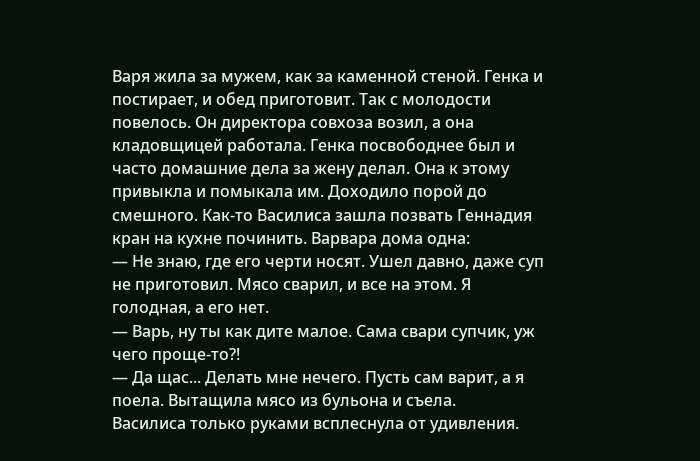Варя жила за мужем, как за каменной стеной. Генка и постирает, и обед приготовит. Так с молодости повелось. Он директора совхоза возил, а она кладовщицей работала. Генка посвободнее был и часто домашние дела за жену делал. Она к этому привыкла и помыкала им. Доходило порой до смешного. Как-то Василиса зашла позвать Геннадия кран на кухне починить. Варвара дома одна:
— Не знаю, где его черти носят. Ушел давно, даже суп не приготовил. Мясо сварил, и все на этом. Я голодная, а его нет.
— Варь, ну ты как дите малое. Сама свари супчик, уж чего проще-то?!
— Да щас... Делать мне нечего. Пусть сам варит, а я поела. Вытащила мясо из бульона и съела.
Василиса только руками всплеснула от удивления.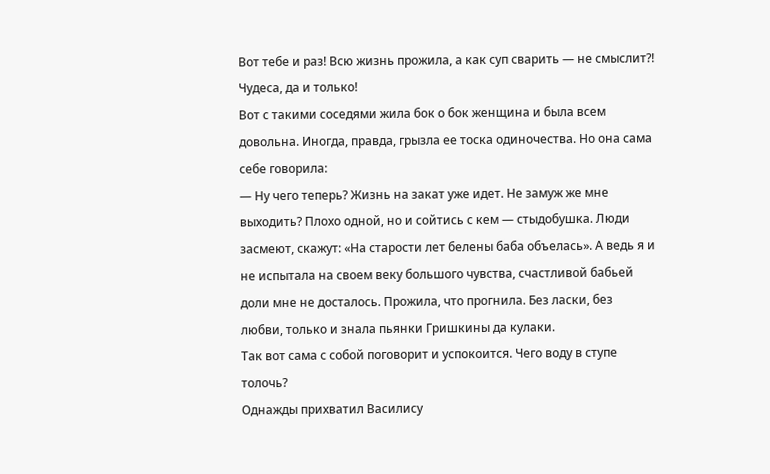Вот тебе и раз! Всю жизнь прожила, а как суп сварить — не смыслит?! Чудеса, да и только!
Вот с такими соседями жила бок о бок женщина и была всем довольна. Иногда, правда, грызла ее тоска одиночества. Но она сама себе говорила:
— Ну чего теперь? Жизнь на закат уже идет. Не замуж же мне выходить? Плохо одной, но и сойтись с кем — стыдобушка. Люди засмеют, скажут: «На старости лет белены баба объелась». А ведь я и не испытала на своем веку большого чувства, счастливой бабьей доли мне не досталось. Прожила, что прогнила. Без ласки, без любви, только и знала пьянки Гришкины да кулаки.
Так вот сама с собой поговорит и успокоится. Чего воду в ступе толочь?
Однажды прихватил Василису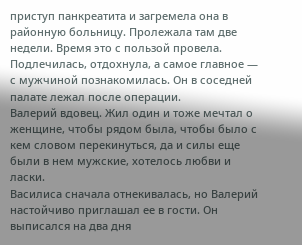приступ панкреатита и загремела она в районную больницу. Пролежала там две недели. Время это с пользой провела. Подлечилась, отдохнула, а самое главное — с мужчиной познакомилась. Он в соседней палате лежал после операции.
Валерий вдовец. Жил один и тоже мечтал о женщине, чтобы рядом была, чтобы было с кем словом перекинуться, да и силы еще были в нем мужские, хотелось любви и ласки.
Василиса сначала отнекивалась, но Валерий настойчиво приглашал ее в гости. Он выписался на два дня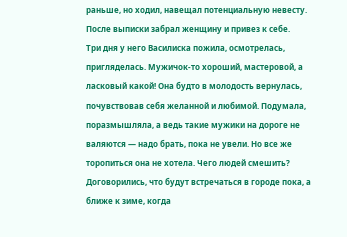раньше, но ходил, навещал потенциальную невесту. После выписки забрал женщину и привез к себе.
Три дня у него Василиска пожила, осмотрелась, пригляделась. Мужичок-то хороший, мастеровой, а ласковый какой! Она будто в молодость вернулась, почувствовав себя желанной и любимой. Подумала, поразмышляла, а ведь такие мужики на дороге не валяются — надо брать, пока не увели. Но все же торопиться она не хотела. Чего людей смешить? Договорились, что будут встречаться в городе пока, а ближе к зиме, когда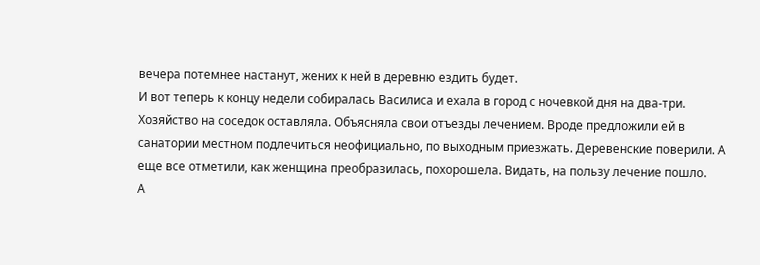вечера потемнее настанут, жених к ней в деревню ездить будет.
И вот теперь к концу недели собиралась Василиса и ехала в город с ночевкой дня на два-три. Хозяйство на соседок оставляла. Объясняла свои отъезды лечением. Вроде предложили ей в санатории местном подлечиться неофициально, по выходным приезжать. Деревенские поверили. А еще все отметили, как женщина преобразилась, похорошела. Видать, на пользу лечение пошло.
А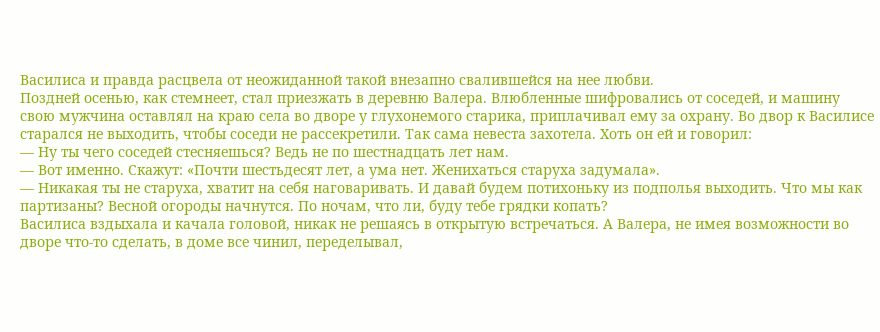Василиса и правда расцвела от неожиданной такой внезапно свалившейся на нее любви.
Поздней осенью, как стемнеет, стал приезжать в деревню Валера. Влюбленные шифровались от соседей, и машину свою мужчина оставлял на краю села во дворе у глухонемого старика, приплачивал ему за охрану. Во двор к Василисе старался не выходить, чтобы соседи не рассекретили. Так сама невеста захотела. Хоть он ей и говорил:
— Ну ты чего соседей стесняешься? Ведь не по шестнадцать лет нам.
— Вот именно. Скажут: «Почти шестьдесят лет, а ума нет. Женихаться старуха задумала».
— Никакая ты не старуха, хватит на себя наговаривать. И давай будем потихоньку из подполья выходить. Что мы как партизаны? Весной огороды начнутся. По ночам, что ли, буду тебе грядки копать?
Василиса вздыхала и качала головой, никак не решаясь в открытую встречаться. А Валера, не имея возможности во дворе что-то сделать, в доме все чинил, переделывал,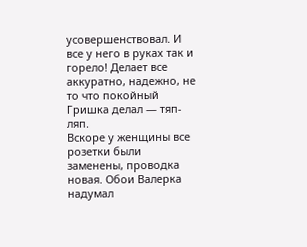усовершенствовал. И все у него в руках так и горело! Делает все аккуратно, надежно, не то что покойный Гришка делал — тяп-ляп.
Вскоре у женщины все розетки были заменены, проводка новая. Обои Валерка надумал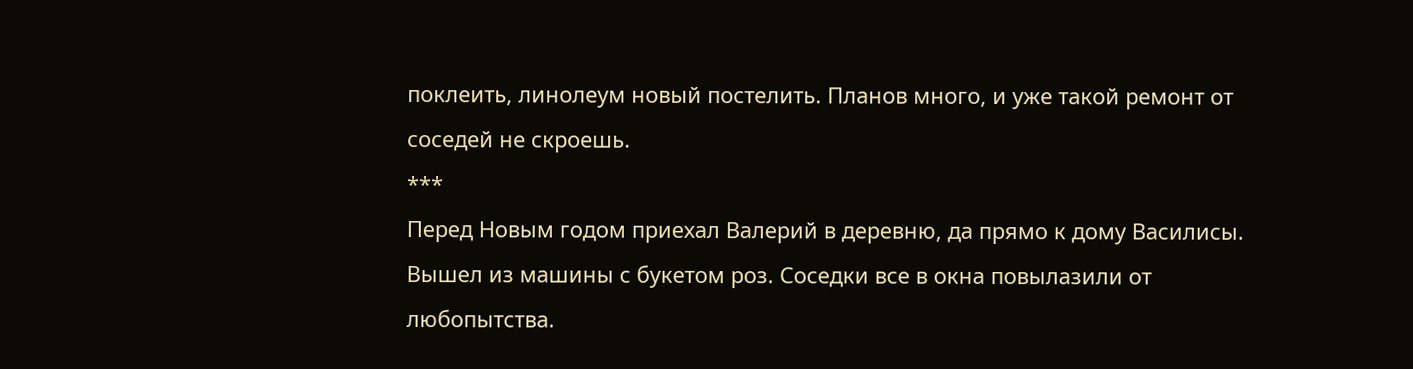поклеить, линолеум новый постелить. Планов много, и уже такой ремонт от соседей не скроешь.
***
Перед Новым годом приехал Валерий в деревню, да прямо к дому Василисы. Вышел из машины с букетом роз. Соседки все в окна повылазили от любопытства.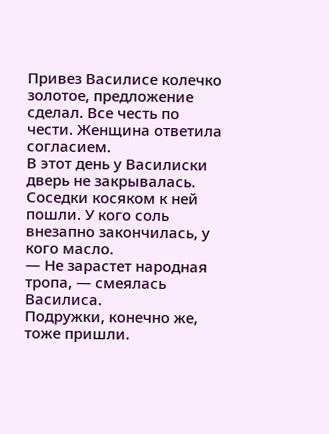Привез Василисе колечко золотое, предложение сделал. Все честь по чести. Женщина ответила согласием.
В этот день у Василиски дверь не закрывалась. Соседки косяком к ней пошли. У кого соль внезапно закончилась, у кого масло.
— Не зарастет народная тропа, — смеялась Василиса.
Подружки, конечно же, тоже пришли.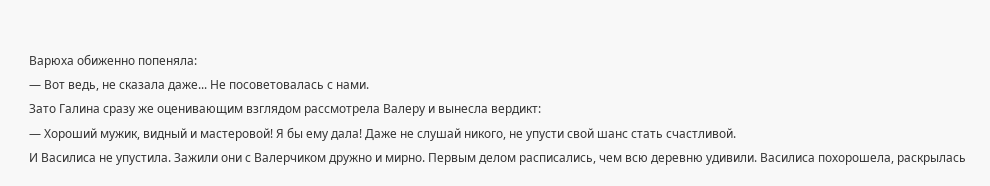Варюха обиженно попеняла:
— Вот ведь, не сказала даже... Не посоветовалась с нами.
Зато Галина сразу же оценивающим взглядом рассмотрела Валеру и вынесла вердикт:
— Хороший мужик, видный и мастеровой! Я бы ему дала! Даже не слушай никого, не упусти свой шанс стать счастливой.
И Василиса не упустила. Зажили они с Валерчиком дружно и мирно. Первым делом расписались, чем всю деревню удивили. Василиса похорошела, раскрылась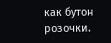как бутон розочки.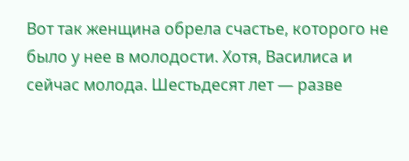Вот так женщина обрела счастье, которого не было у нее в молодости. Хотя, Василиса и сейчас молода. Шестьдесят лет — разве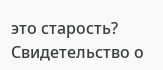это старость?
Свидетельство о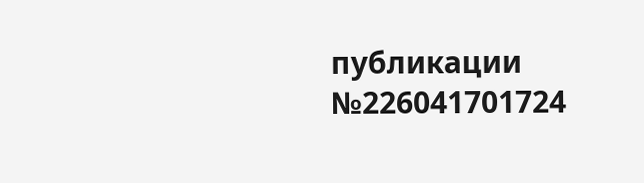публикации №226041701724